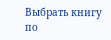Выбрать книгу по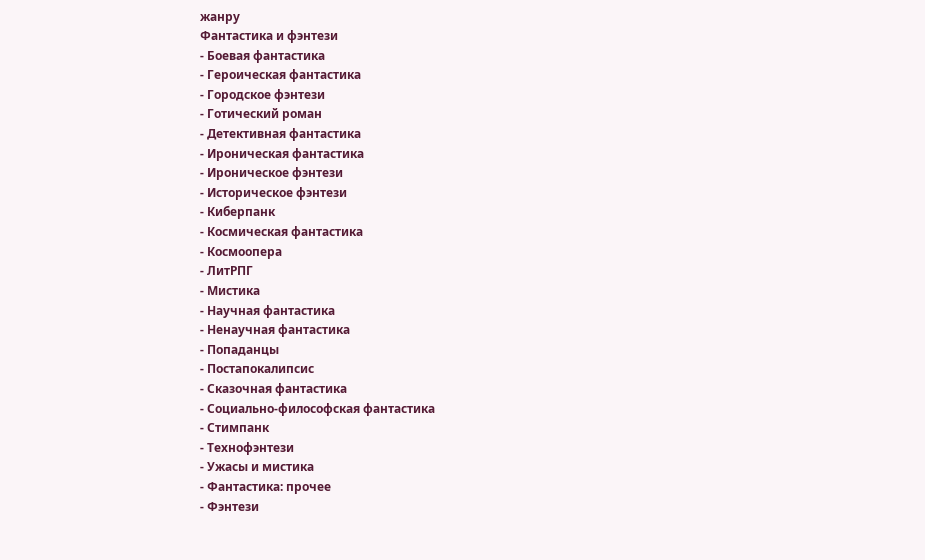жанру
Фантастика и фэнтези
- Боевая фантастика
- Героическая фантастика
- Городское фэнтези
- Готический роман
- Детективная фантастика
- Ироническая фантастика
- Ироническое фэнтези
- Историческое фэнтези
- Киберпанк
- Космическая фантастика
- Космоопера
- ЛитРПГ
- Мистика
- Научная фантастика
- Ненаучная фантастика
- Попаданцы
- Постапокалипсис
- Сказочная фантастика
- Социально-философская фантастика
- Стимпанк
- Технофэнтези
- Ужасы и мистика
- Фантастика: прочее
- Фэнтези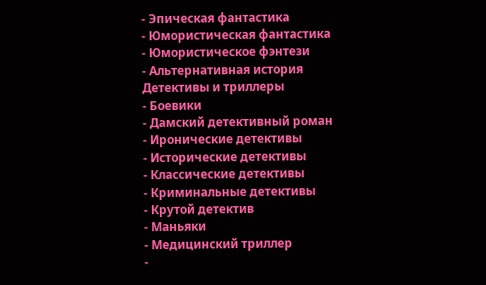- Эпическая фантастика
- Юмористическая фантастика
- Юмористическое фэнтези
- Альтернативная история
Детективы и триллеры
- Боевики
- Дамский детективный роман
- Иронические детективы
- Исторические детективы
- Классические детективы
- Криминальные детективы
- Крутой детектив
- Маньяки
- Медицинский триллер
-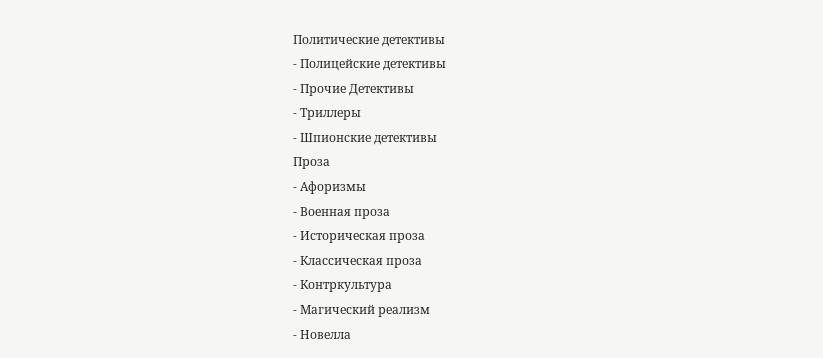Политические детективы
- Полицейские детективы
- Прочие Детективы
- Триллеры
- Шпионские детективы
Проза
- Афоризмы
- Военная проза
- Историческая проза
- Классическая проза
- Контркультура
- Магический реализм
- Новелла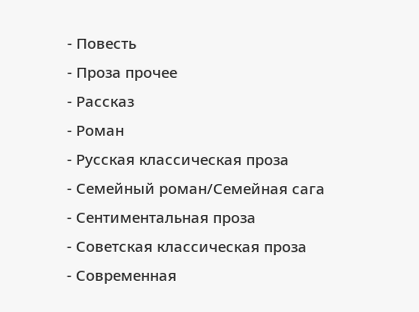- Повесть
- Проза прочее
- Рассказ
- Роман
- Русская классическая проза
- Семейный роман/Семейная сага
- Сентиментальная проза
- Советская классическая проза
- Современная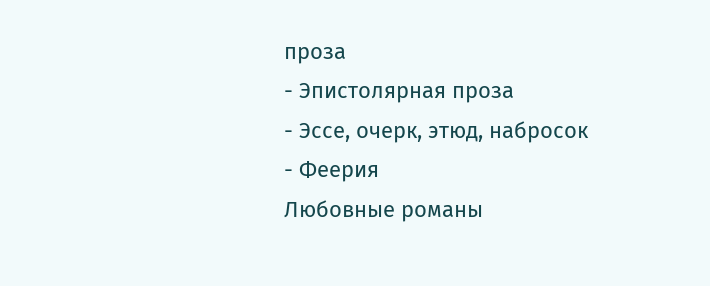проза
- Эпистолярная проза
- Эссе, очерк, этюд, набросок
- Феерия
Любовные романы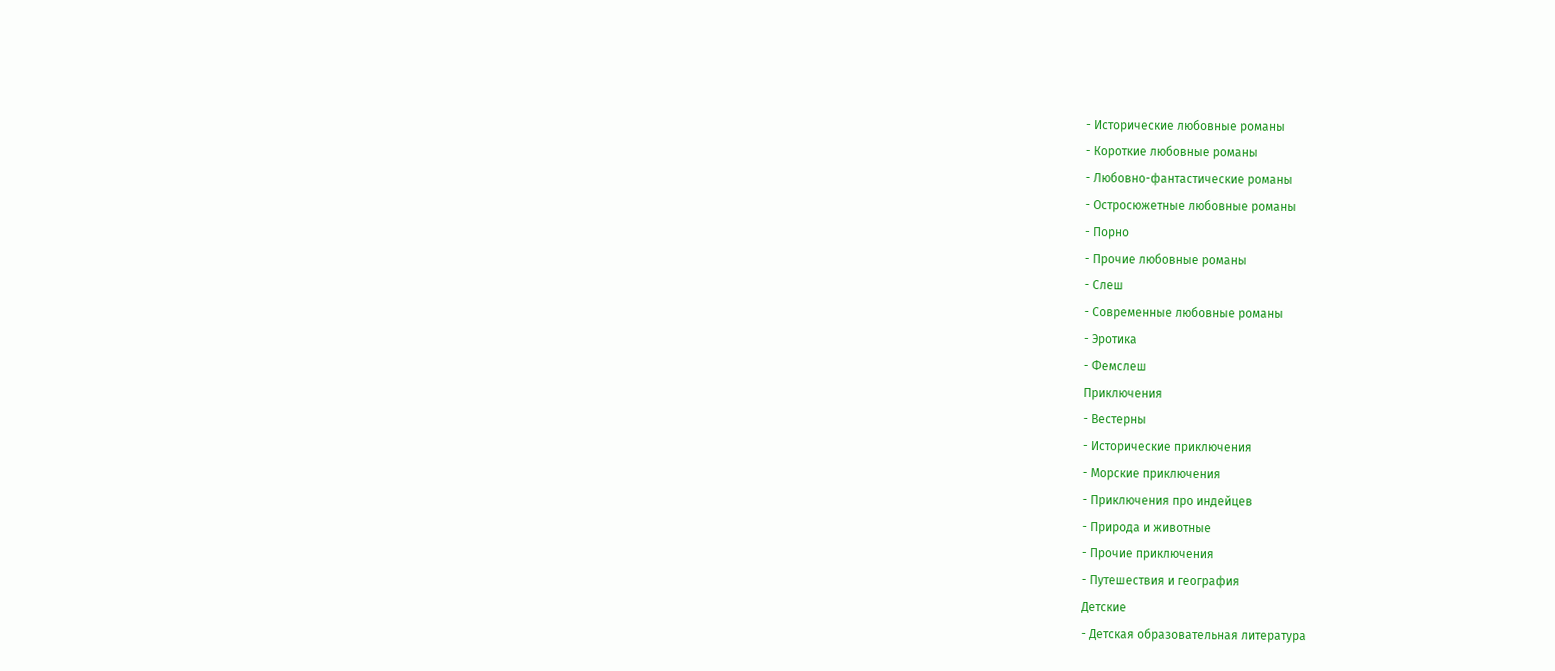- Исторические любовные романы
- Короткие любовные романы
- Любовно-фантастические романы
- Остросюжетные любовные романы
- Порно
- Прочие любовные романы
- Слеш
- Современные любовные романы
- Эротика
- Фемслеш
Приключения
- Вестерны
- Исторические приключения
- Морские приключения
- Приключения про индейцев
- Природа и животные
- Прочие приключения
- Путешествия и география
Детские
- Детская образовательная литература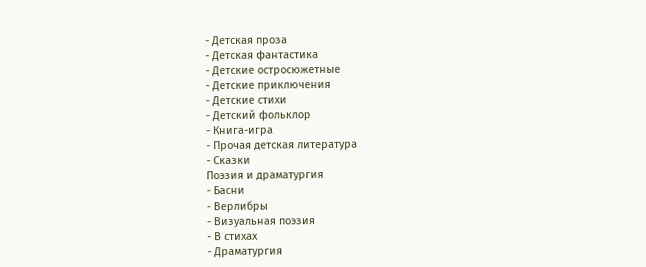- Детская проза
- Детская фантастика
- Детские остросюжетные
- Детские приключения
- Детские стихи
- Детский фольклор
- Книга-игра
- Прочая детская литература
- Сказки
Поэзия и драматургия
- Басни
- Верлибры
- Визуальная поэзия
- В стихах
- Драматургия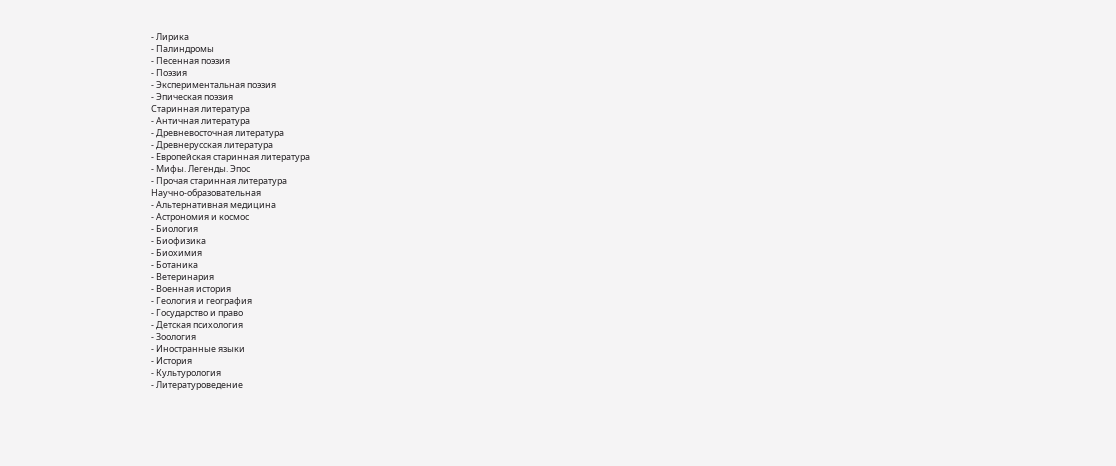- Лирика
- Палиндромы
- Песенная поэзия
- Поэзия
- Экспериментальная поэзия
- Эпическая поэзия
Старинная литература
- Античная литература
- Древневосточная литература
- Древнерусская литература
- Европейская старинная литература
- Мифы. Легенды. Эпос
- Прочая старинная литература
Научно-образовательная
- Альтернативная медицина
- Астрономия и космос
- Биология
- Биофизика
- Биохимия
- Ботаника
- Ветеринария
- Военная история
- Геология и география
- Государство и право
- Детская психология
- Зоология
- Иностранные языки
- История
- Культурология
- Литературоведение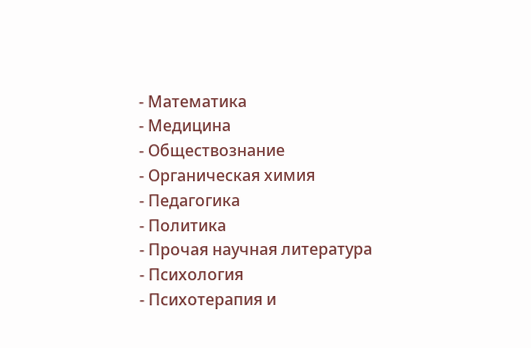- Математика
- Медицина
- Обществознание
- Органическая химия
- Педагогика
- Политика
- Прочая научная литература
- Психология
- Психотерапия и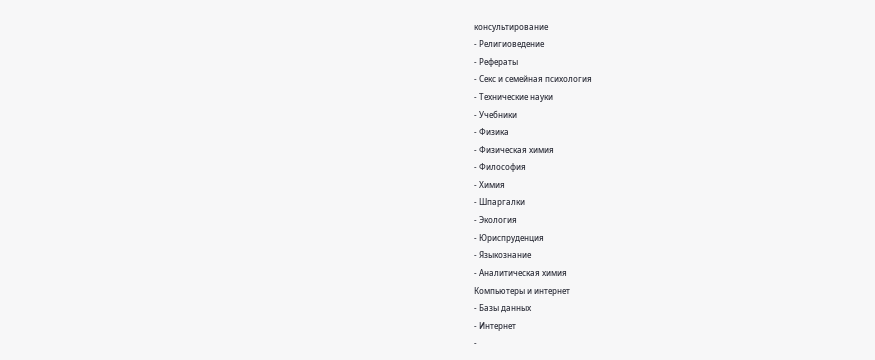консультирование
- Религиоведение
- Рефераты
- Секс и семейная психология
- Технические науки
- Учебники
- Физика
- Физическая химия
- Философия
- Химия
- Шпаргалки
- Экология
- Юриспруденция
- Языкознание
- Аналитическая химия
Компьютеры и интернет
- Базы данных
- Интернет
-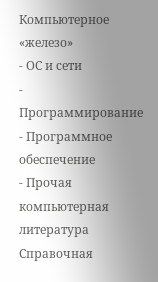Компьютерное «железо»
- ОС и сети
- Программирование
- Программное обеспечение
- Прочая компьютерная литература
Справочная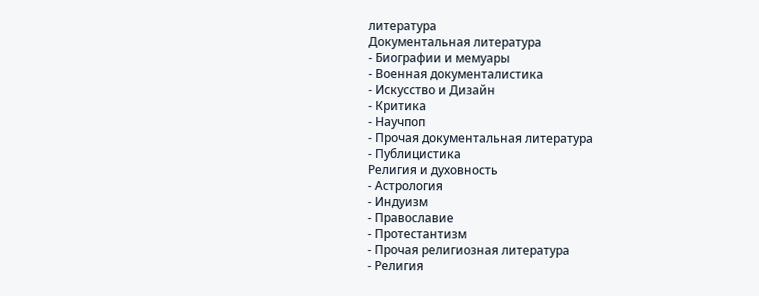литература
Документальная литература
- Биографии и мемуары
- Военная документалистика
- Искусство и Дизайн
- Критика
- Научпоп
- Прочая документальная литература
- Публицистика
Религия и духовность
- Астрология
- Индуизм
- Православие
- Протестантизм
- Прочая религиозная литература
- Религия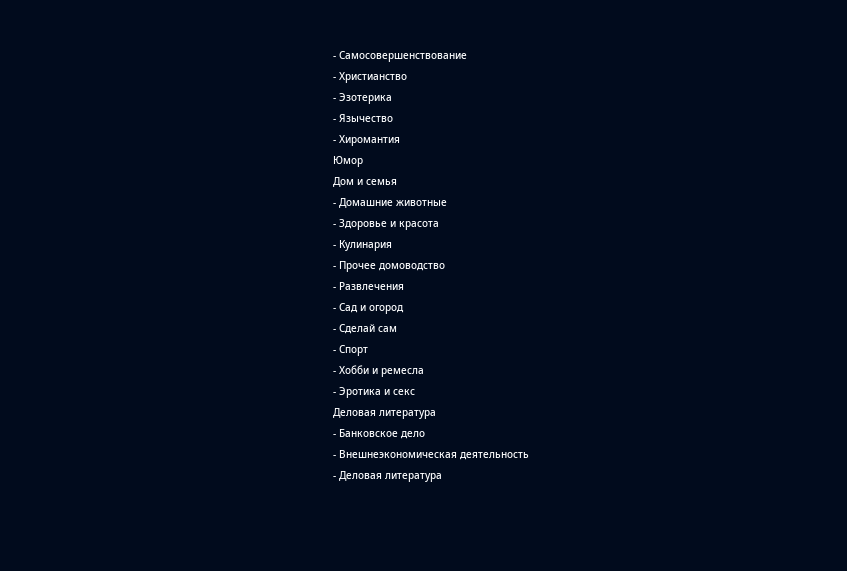- Самосовершенствование
- Христианство
- Эзотерика
- Язычество
- Хиромантия
Юмор
Дом и семья
- Домашние животные
- Здоровье и красота
- Кулинария
- Прочее домоводство
- Развлечения
- Сад и огород
- Сделай сам
- Спорт
- Хобби и ремесла
- Эротика и секс
Деловая литература
- Банковское дело
- Внешнеэкономическая деятельность
- Деловая литература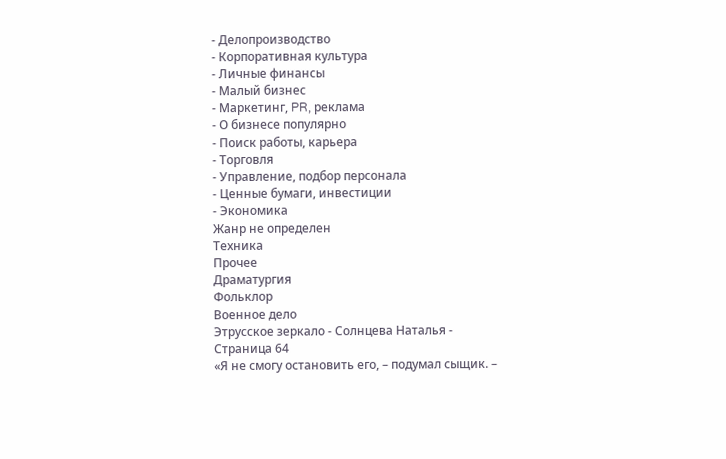- Делопроизводство
- Корпоративная культура
- Личные финансы
- Малый бизнес
- Маркетинг, PR, реклама
- О бизнесе популярно
- Поиск работы, карьера
- Торговля
- Управление, подбор персонала
- Ценные бумаги, инвестиции
- Экономика
Жанр не определен
Техника
Прочее
Драматургия
Фольклор
Военное дело
Этрусское зеркало - Солнцева Наталья - Страница 64
«Я не смогу остановить его, – подумал сыщик. –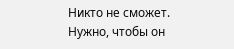Никто не сможет. Нужно, чтобы он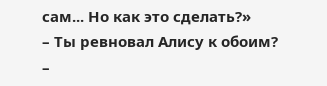сам... Но как это сделать?»
– Ты ревновал Алису к обоим? –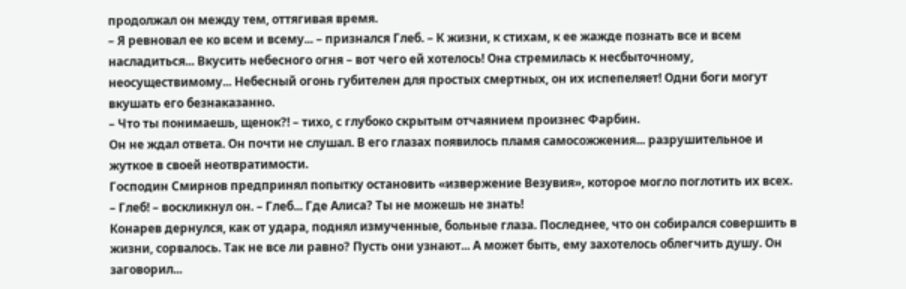продолжал он между тем, оттягивая время.
– Я ревновал ее ко всем и всему... – признался Глеб. – К жизни, к стихам, к ее жажде познать все и всем насладиться... Вкусить небесного огня – вот чего ей хотелось! Она стремилась к несбыточному, неосуществимому... Небесный огонь губителен для простых смертных, он их испепеляет! Одни боги могут вкушать его безнаказанно.
– Что ты понимаешь, щенок?! – тихо, с глубоко скрытым отчаянием произнес Фарбин.
Он не ждал ответа. Он почти не слушал. В его глазах появилось пламя самосожжения... разрушительное и жуткое в своей неотвратимости.
Господин Смирнов предпринял попытку остановить «извержение Везувия», которое могло поглотить их всех.
– Глеб! – воскликнул он. – Глеб... Где Алиса? Ты не можешь не знать!
Конарев дернулся, как от удара, поднял измученные, больные глаза. Последнее, что он собирался совершить в жизни, сорвалось. Так не все ли равно? Пусть они узнают... А может быть, ему захотелось облегчить душу. Он заговорил...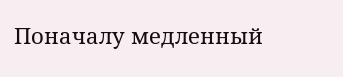Поначалу медленный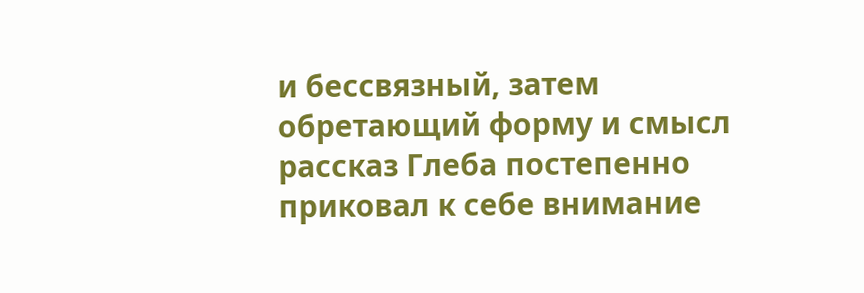и бессвязный, затем обретающий форму и смысл рассказ Глеба постепенно приковал к себе внимание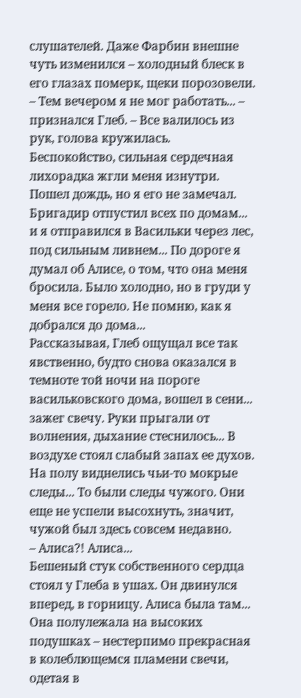слушателей. Даже Фарбин внешне чуть изменился – холодный блеск в его глазах померк, щеки порозовели.
– Тем вечером я не мог работать... – признался Глеб. – Все валилось из рук, голова кружилась. Беспокойство, сильная сердечная лихорадка жгли меня изнутри. Пошел дождь, но я его не замечал. Бригадир отпустил всех по домам... и я отправился в Васильки через лес, под сильным ливнем... По дороге я думал об Алисе, о том, что она меня бросила. Было холодно, но в груди у меня все горело. Не помню, как я добрался до дома...
Рассказывая, Глеб ощущал все так явственно, будто снова оказался в темноте той ночи на пороге васильковского дома, вошел в сени... зажег свечу. Руки прыгали от волнения, дыхание стеснилось... В воздухе стоял слабый запах ее духов. На полу виднелись чьи-то мокрые следы... То были следы чужого. Они еще не успели высохнуть, значит, чужой был здесь совсем недавно.
– Алиса?! Алиса...
Бешеный стук собственного сердца стоял у Глеба в ушах. Он двинулся вперед, в горницу. Алиса была там... Она полулежала на высоких подушках – нестерпимо прекрасная в колеблющемся пламени свечи, одетая в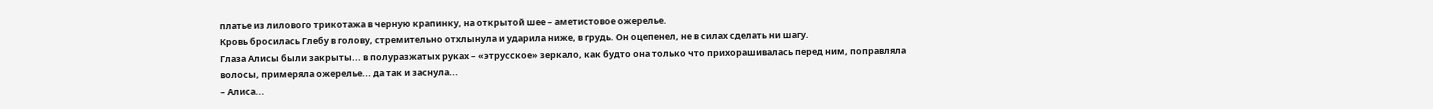платье из лилового трикотажа в черную крапинку, на открытой шее – аметистовое ожерелье.
Кровь бросилась Глебу в голову, стремительно отхлынула и ударила ниже, в грудь. Он оцепенел, не в силах сделать ни шагу.
Глаза Алисы были закрыты... в полуразжатых руках – «этрусское» зеркало, как будто она только что прихорашивалась перед ним, поправляла волосы, примеряла ожерелье... да так и заснула...
– Алиса...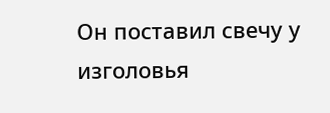Он поставил свечу у изголовья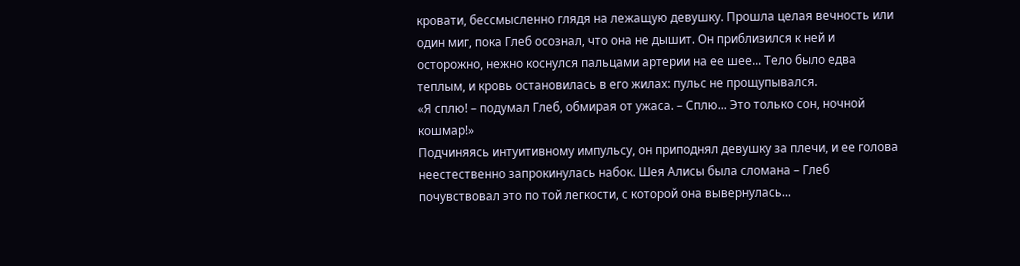кровати, бессмысленно глядя на лежащую девушку. Прошла целая вечность или один миг, пока Глеб осознал, что она не дышит. Он приблизился к ней и осторожно, нежно коснулся пальцами артерии на ее шее... Тело было едва теплым, и кровь остановилась в его жилах: пульс не прощупывался.
«Я сплю! – подумал Глеб, обмирая от ужаса. – Сплю... Это только сон, ночной кошмар!»
Подчиняясь интуитивному импульсу, он приподнял девушку за плечи, и ее голова неестественно запрокинулась набок. Шея Алисы была сломана – Глеб почувствовал это по той легкости, с которой она вывернулась...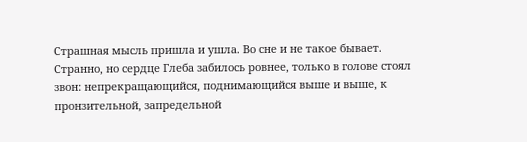Страшная мысль пришла и ушла. Во сне и не такое бывает.
Странно, но сердце Глеба забилось ровнее, только в голове стоял звон: непрекращающийся, поднимающийся выше и выше, к пронзительной, запредельной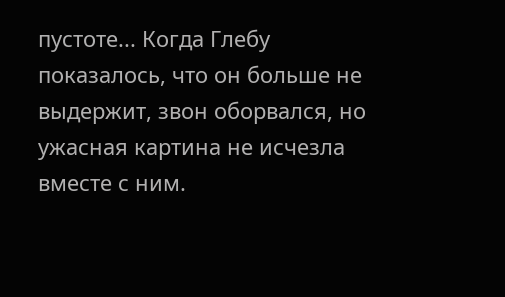пустоте... Когда Глебу показалось, что он больше не выдержит, звон оборвался, но ужасная картина не исчезла вместе с ним.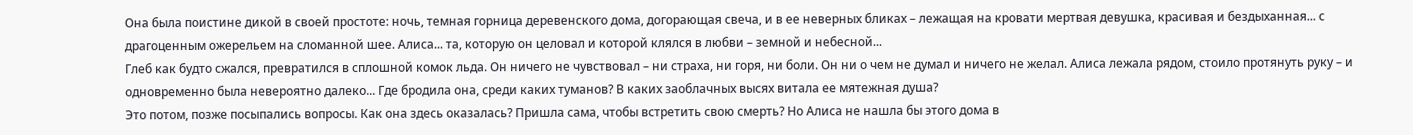Она была поистине дикой в своей простоте: ночь, темная горница деревенского дома, догорающая свеча, и в ее неверных бликах – лежащая на кровати мертвая девушка, красивая и бездыханная... с драгоценным ожерельем на сломанной шее. Алиса... та, которую он целовал и которой клялся в любви – земной и небесной...
Глеб как будто сжался, превратился в сплошной комок льда. Он ничего не чувствовал – ни страха, ни горя, ни боли. Он ни о чем не думал и ничего не желал. Алиса лежала рядом, стоило протянуть руку – и одновременно была невероятно далеко... Где бродила она, среди каких туманов? В каких заоблачных высях витала ее мятежная душа?
Это потом, позже посыпались вопросы. Как она здесь оказалась? Пришла сама, чтобы встретить свою смерть? Но Алиса не нашла бы этого дома в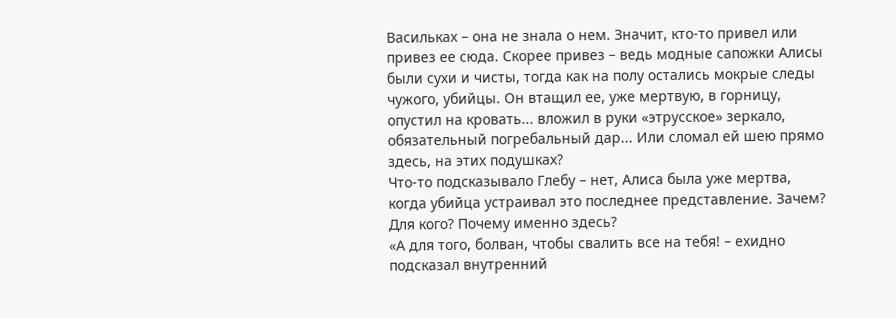Васильках – она не знала о нем. Значит, кто-то привел или привез ее сюда. Скорее привез – ведь модные сапожки Алисы были сухи и чисты, тогда как на полу остались мокрые следы чужого, убийцы. Он втащил ее, уже мертвую, в горницу, опустил на кровать... вложил в руки «этрусское» зеркало, обязательный погребальный дар... Или сломал ей шею прямо здесь, на этих подушках?
Что-то подсказывало Глебу – нет, Алиса была уже мертва, когда убийца устраивал это последнее представление. Зачем? Для кого? Почему именно здесь?
«А для того, болван, чтобы свалить все на тебя! – ехидно подсказал внутренний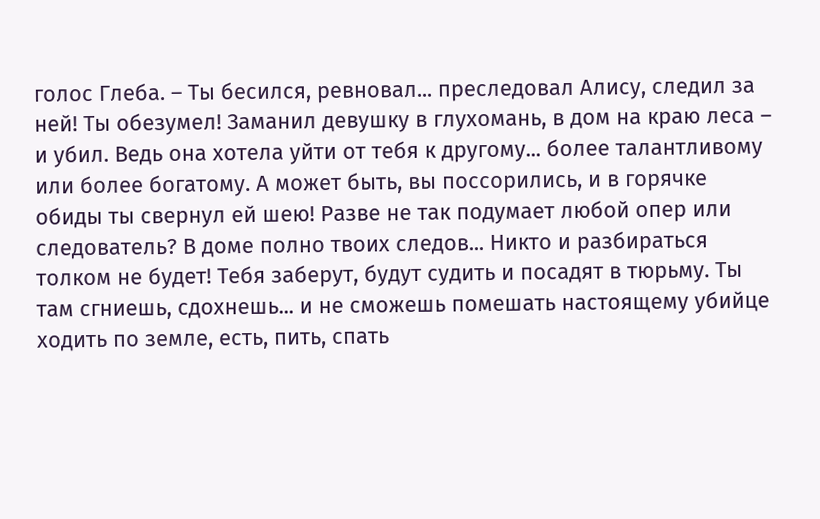голос Глеба. – Ты бесился, ревновал... преследовал Алису, следил за ней! Ты обезумел! Заманил девушку в глухомань, в дом на краю леса – и убил. Ведь она хотела уйти от тебя к другому... более талантливому или более богатому. А может быть, вы поссорились, и в горячке обиды ты свернул ей шею! Разве не так подумает любой опер или следователь? В доме полно твоих следов... Никто и разбираться толком не будет! Тебя заберут, будут судить и посадят в тюрьму. Ты там сгниешь, сдохнешь... и не сможешь помешать настоящему убийце ходить по земле, есть, пить, спать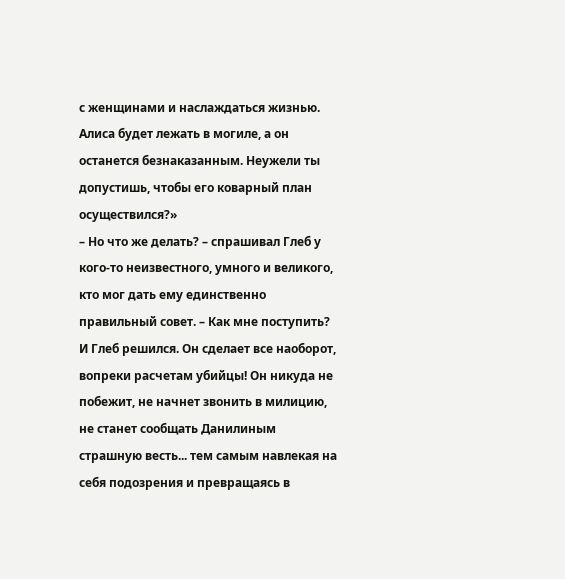с женщинами и наслаждаться жизнью. Алиса будет лежать в могиле, а он останется безнаказанным. Неужели ты допустишь, чтобы его коварный план осуществился?»
– Но что же делать? – спрашивал Глеб у кого-то неизвестного, умного и великого, кто мог дать ему единственно правильный совет. – Как мне поступить?
И Глеб решился. Он сделает все наоборот, вопреки расчетам убийцы! Он никуда не побежит, не начнет звонить в милицию, не станет сообщать Данилиным страшную весть... тем самым навлекая на себя подозрения и превращаясь в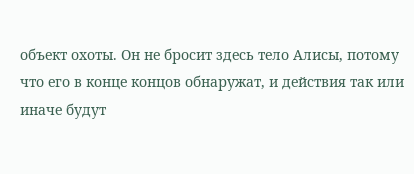объект охоты. Он не бросит здесь тело Алисы, потому что его в конце концов обнаружат, и действия так или иначе будут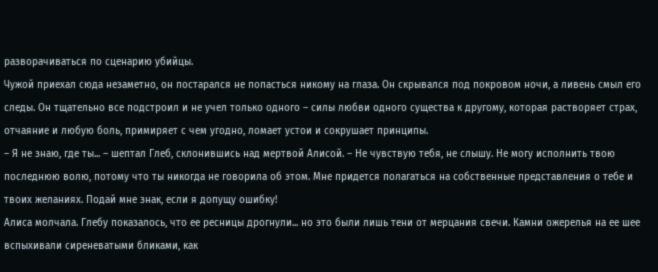разворачиваться по сценарию убийцы.
Чужой приехал сюда незаметно, он постарался не попасться никому на глаза. Он скрывался под покровом ночи, а ливень смыл его следы. Он тщательно все подстроил и не учел только одного – силы любви одного существа к другому, которая растворяет страх, отчаяние и любую боль, примиряет с чем угодно, ломает устои и сокрушает принципы.
– Я не знаю, где ты... – шептал Глеб, склонившись над мертвой Алисой. – Не чувствую тебя, не слышу. Не могу исполнить твою последнюю волю, потому что ты никогда не говорила об этом. Мне придется полагаться на собственные представления о тебе и твоих желаниях. Подай мне знак, если я допущу ошибку!
Алиса молчала. Глебу показалось, что ее ресницы дрогнули... но это были лишь тени от мерцания свечи. Камни ожерелья на ее шее вспыхивали сиреневатыми бликами, как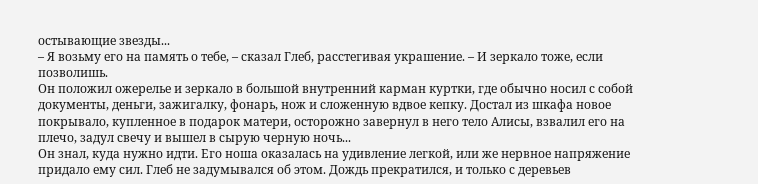остывающие звезды...
– Я возьму его на память о тебе, – сказал Глеб, расстегивая украшение. – И зеркало тоже, если позволишь.
Он положил ожерелье и зеркало в большой внутренний карман куртки, где обычно носил с собой документы, деньги, зажигалку, фонарь, нож и сложенную вдвое кепку. Достал из шкафа новое покрывало, купленное в подарок матери, осторожно завернул в него тело Алисы, взвалил его на плечо, задул свечу и вышел в сырую черную ночь...
Он знал, куда нужно идти. Его ноша оказалась на удивление легкой, или же нервное напряжение придало ему сил. Глеб не задумывался об этом. Дождь прекратился, и только с деревьев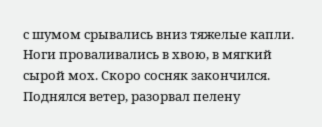с шумом срывались вниз тяжелые капли. Ноги проваливались в хвою, в мягкий сырой мох. Скоро сосняк закончился. Поднялся ветер, разорвал пелену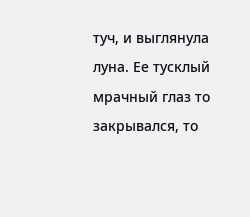туч, и выглянула луна. Ее тусклый мрачный глаз то закрывался, то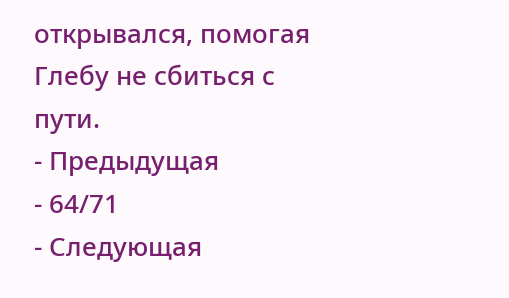открывался, помогая Глебу не сбиться с пути.
- Предыдущая
- 64/71
- Следующая